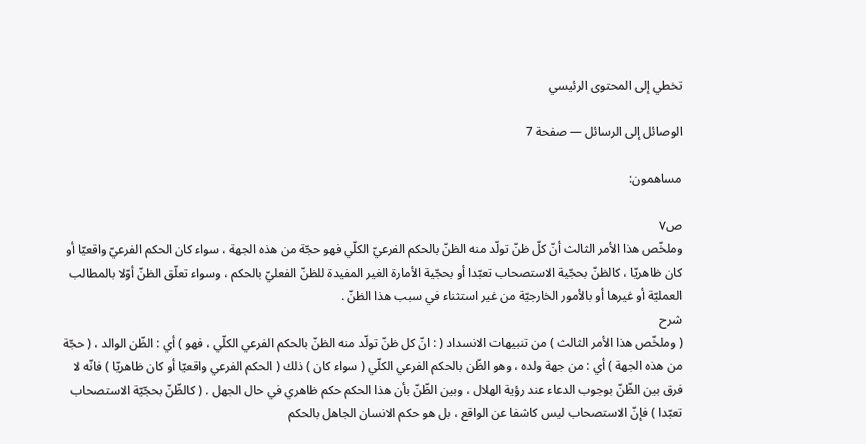تخطي إلى المحتوى الرئيسي

الوصائل إلى الرسائل — صفحة 7

مساهمون:

ص٧
وملخّص هذا الأمر الثالث أنّ كلّ ظنّ تولّد منه الظنّ بالحكم الفرعيّ الكلّي فهو حجّة من هذه الجهة ، سواء كان الحكم الفرعيّ واقعيّا أو كان ظاهريّا ، كالظنّ بحجّية الاستصحاب تعبّدا أو بحجّية الأمارة الغير المفيدة للظنّ الفعليّ بالحكم ، وسواء تعلّق الظنّ أوّلا بالمطالب العمليّة أو غيرها أو بالأمور الخارجيّة من غير استثناء في سبب هذا الظنّ .
شرح
( وملخّص هذا الأمر الثالث ) من تنبيهات الانسداد ( : انّ كل ظنّ تولّد منه الظنّ بالحكم الفرعي الكلّي ، فهو ) أي : الظّن الوالد ، ( حجّة من هذه الجهة ) أي : من جهة ولده ، وهو الظّن بالحكم الفرعي الكلّي ( سواء كان ) ذلك ( الحكم الفرعي واقعيّا أو كان ظاهريّا ) فانّه لا فرق بين الظّنّ بوجوب الدعاء عند رؤية الهلال ، وبين الظّنّ بأن هذا الحكم حكم ظاهري في حال الجهل . ( كالظّنّ بحجّيّة الاستصحاب تعبّدا ) فإنّ الاستصحاب ليس كاشفا عن الواقع ، بل هو حكم الانسان الجاهل بالحكم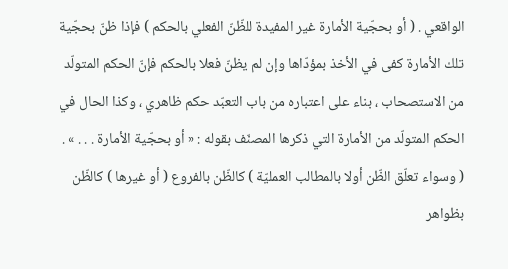الواقعي . ( أو بحجّية الأمارة غير المفيدة للظّنّ الفعلي بالحكم ) فإذا ظنّ بحجّية تلك الأمارة كفى في الأخذ بمؤدّاها وإن لم يظنّ فعلا بالحكم فإنّ الحكم المتولّد من الاستصحاب ، بناء على اعتباره من باب التعبّد حكم ظاهري ، وكذا الحال في الحكم المتولّد من الأمارة التي ذكرها المصنّف بقوله : « أو بحجّية الأمارة . . . » . ( وسواء تعلّق الظّن أولا بالمطالب العمليّة ) كالظّن بالفروع ( أو غيرها ) كالظّن بظواهر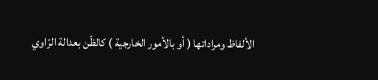الألفاظ ومراداتها ( أو بالأمور الخارجية ) كالظّن بعدالة الرّاوي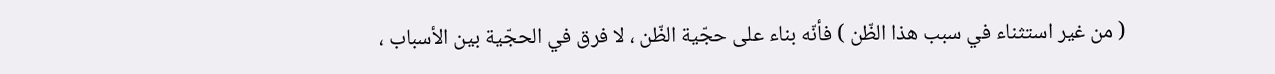( من غير استثناء في سبب هذا الظّن ) فأنّه بناء على حجّية الظّن ، لا فرق في الحجّية بين الأسباب ،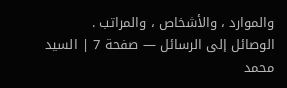والموارد ، والأشخاص ، والمراتب .
الوصائل إلى الرسائل — صفحة 7 | السيد محمد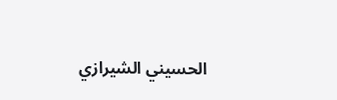الحسيني الشيرازي